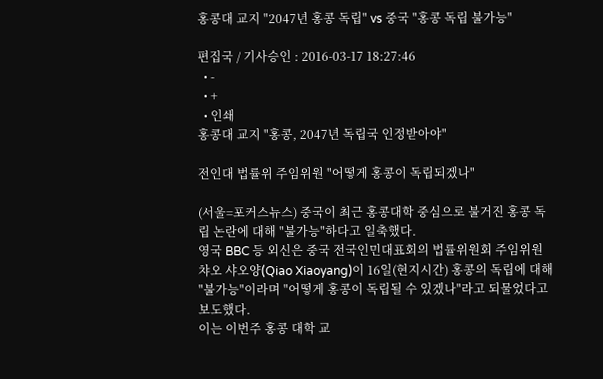홍콩대 교지 "2047년 홍콩 독립" vs 중국 "홍콩 독립 불가능"

편집국 / 기사승인 : 2016-03-17 18:27:46
  • -
  • +
  • 인쇄
홍콩대 교지 "홍콩, 2047년 독립국 인정받아야"

전인대 법률위 주임위원 "어떻게 홍콩이 독립되겠나"

(서울=포커스뉴스) 중국이 최근 홍콩대학 중심으로 불거진 홍콩 독립 논란에 대해 "불가능"하다고 일축했다.
영국 BBC 등 외신은 중국 전국인민대표회의 법률위원회 주임위원 챠오 샤오양(Qiao Xiaoyang)이 16일(현지시간) 홍콩의 독립에 대해 "불가능"이라며 "어떻게 홍콩이 독립될 수 있겠나"라고 되물었다고 보도했다.
이는 이번주 홍콩 대학 교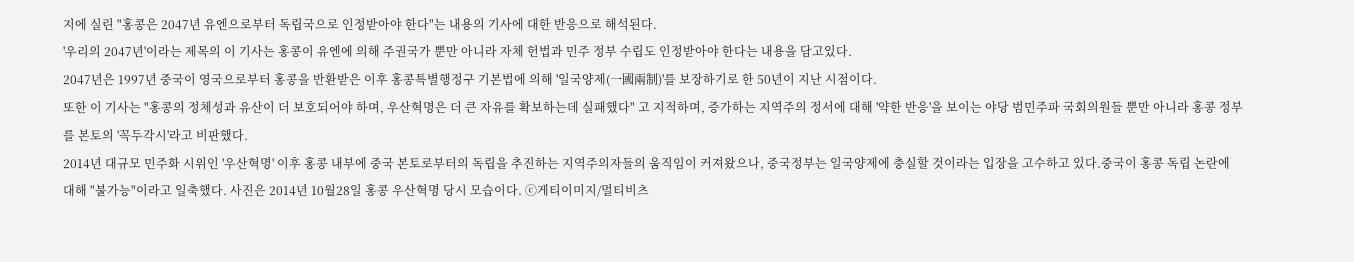지에 실린 "홍콩은 2047년 유엔으로부터 독립국으로 인정받아야 한다"는 내용의 기사에 대한 반응으로 해석된다.
'우리의 2047년'이라는 제목의 이 기사는 홍콩이 유엔에 의해 주권국가 뿐만 아니라 자체 헌법과 민주 정부 수립도 인정받아야 한다는 내용을 담고있다.
2047년은 1997년 중국이 영국으로부터 홍콩을 반환받은 이후 홍콩특별행정구 기본법에 의해 '일국양제(一國兩制)'를 보장하기로 한 50년이 지난 시점이다.
또한 이 기사는 "홍콩의 정체성과 유산이 더 보호되어야 하며, 우산혁명은 더 큰 자유를 확보하는데 실패했다" 고 지적하며, 증가하는 지역주의 정서에 대해 '약한 반응'을 보이는 야당 범민주파 국회의원들 뿐만 아니라 홍콩 정부를 본토의 '꼭두각시'라고 비판했다.
2014년 대규모 민주화 시위인 '우산혁명' 이후 홍콩 내부에 중국 본토로부터의 독립을 추진하는 지역주의자들의 움직임이 커져왔으나, 중국정부는 일국양제에 충실할 것이라는 입장을 고수하고 있다.중국이 홍콩 독립 논란에 대해 "불가능"이라고 일축했다. 사진은 2014년 10월28일 홍콩 우산혁명 당시 모습이다. ⓒ게티이미지/멀티비츠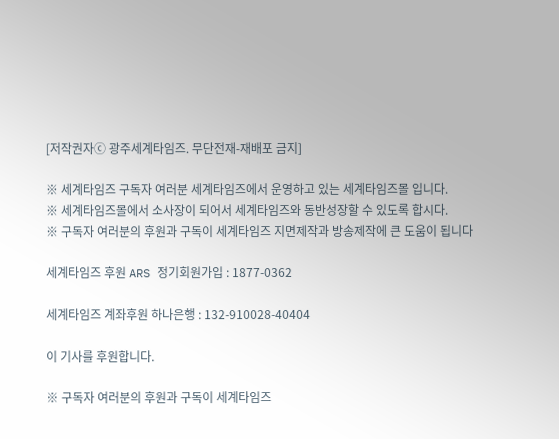[저작권자ⓒ 광주세계타임즈. 무단전재-재배포 금지]

※ 세계타임즈 구독자 여러분 세계타임즈에서 운영하고 있는 세계타임즈몰 입니다.
※ 세계타임즈몰에서 소사장이 되어서 세계타임즈와 동반성장할 수 있도록 합시다.
※ 구독자 여러분의 후원과 구독이 세계타임즈 지면제작과 방송제작에 큰 도움이 됩니다

세계타임즈 후원 ARS 정기회원가입 : 1877-0362

세계타임즈 계좌후원 하나은행 : 132-910028-40404

이 기사를 후원합니다.

※ 구독자 여러분의 후원과 구독이 세계타임즈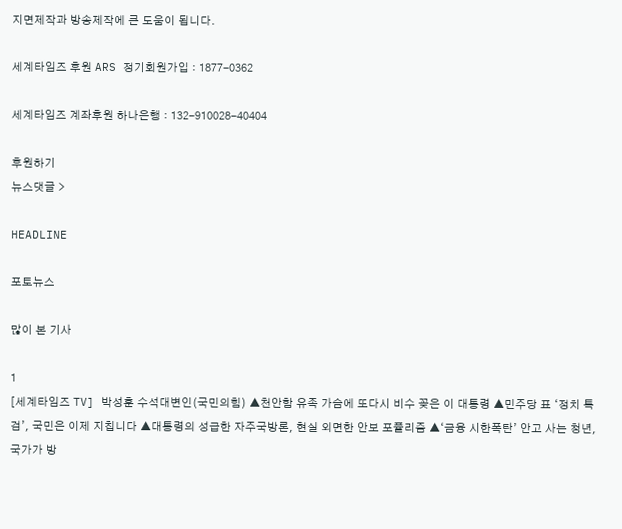지면제작과 방송제작에 큰 도움이 됩니다.

세계타임즈 후원 ARS 정기회원가입 : 1877-0362

세계타임즈 계좌후원 하나은행 : 132-910028-40404

후원하기
뉴스댓글 >

HEADLINE

포토뉴스

많이 본 기사

1
[세계타임즈 TV] 박성훈 수석대변인(국민의힘) ▲천안함 유족 가슴에 또다시 비수 꽂은 이 대통령 ▲민주당 표 ‘정치 특검’, 국민은 이제 지칩니다 ▲대통령의 성급한 자주국방론, 현실 외면한 안보 포퓰리즘 ▲‘금융 시한폭탄’ 안고 사는 청년, 국가가 방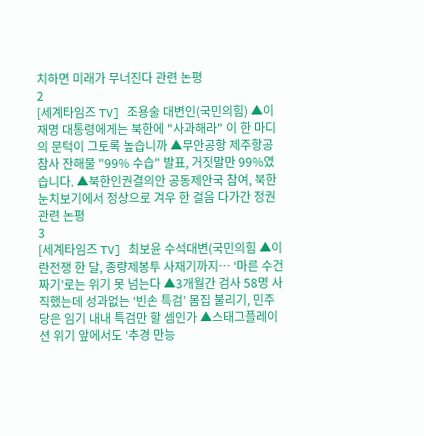치하면 미래가 무너진다 관련 논평
2
[세계타임즈 TV] 조용술 대변인(국민의힘) ▲이재명 대통령에게는 북한에 "사과해라" 이 한 마디의 문턱이 그토록 높습니까 ▲무안공항 제주항공 참사 잔해물 "99% 수습" 발표, 거짓말만 99%였습니다. ▲북한인권결의안 공동제안국 참여, 북한 눈치보기에서 정상으로 겨우 한 걸음 다가간 정권 관련 논평
3
[세계타임즈 TV] 최보윤 수석대변(국민의힘 ▲이란전쟁 한 달, 종량제봉투 사재기까지… ‘마른 수건 짜기’로는 위기 못 넘는다 ▲3개월간 검사 58명 사직했는데 성과없는 ‘빈손 특검’ 몸집 불리기, 민주당은 임기 내내 특검만 할 셈인가 ▲스태그플레이션 위기 앞에서도 ‘추경 만능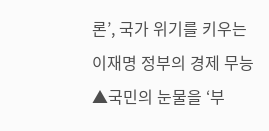론’, 국가 위기를 키우는 이재명 정부의 경제 무능 ▲국민의 눈물을 ‘부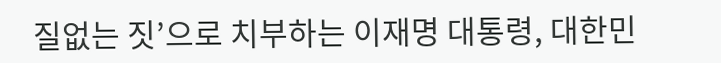질없는 짓’으로 치부하는 이재명 대통령, 대한민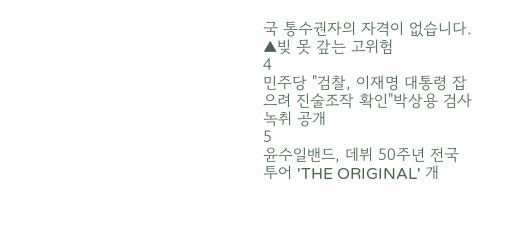국 통수권자의 자격이 없습니다. ▲빚 못 갚는 고위험
4
민주당 "검찰, 이재명 대통령 잡으려 진술조작 확인"박상용 검사 녹취 공개
5
윤수일밴드, 데뷔 50주년 전국투어 'THE ORIGINAL' 개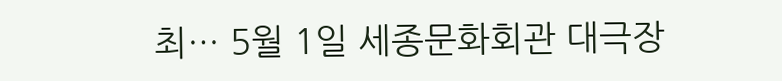최… 5월 1일 세종문화회관 대극장